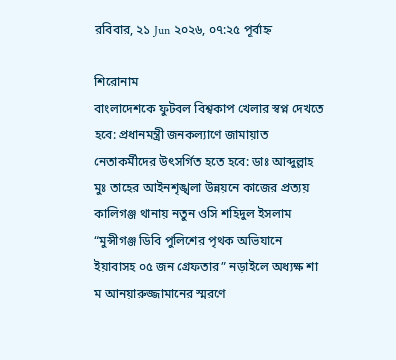রবিবার, ২১ Jun ২০২৬, ০৭:২৫ পূর্বাহ্ন

শিরোনাম
বাংলাদেশকে ফুটবল বিশ্বকাপ খেলার স্বপ্ন দেখতে হবে: প্রধানমন্ত্রী জনকল্যাণে জামায়াত নেতাকর্মীদের উৎসর্গিত হতে হবে: ডাঃ আব্দুল্লাহ মুঃ তাহের আইনশৃঙ্খলা উন্নয়নে কাজের প্রত্যয় কালিগঞ্জ থানায় নতুন ওসি শহিদুল ইসলাম “মুন্সীগঞ্জ ডিবি পুলিশের পৃথক অভিযানে ইয়াবাসহ ০৫ জন গ্রেফতার” নড়াইলে অধ্যক্ষ শা ম আনয়ারুজ্জামানের স্মরণে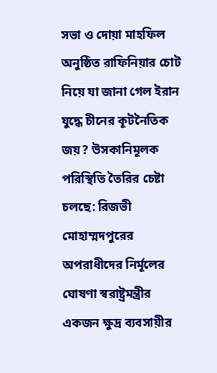সভা ও দোয়া মাহফিল অনুষ্ঠিত রাফিনিয়ার চোট নিয়ে যা জানা গেল ইরান যুদ্ধে চীনের কূটনৈতিক জয়? উসকানিমূলক পরিস্থিতি তৈরির চেষ্টা চলছে: রিজভী মোহাম্মদপুরের অপরাধীদের নির্মূলের ঘোষণা স্বরাষ্ট্রমন্ত্রীর একজন ক্ষুদ্র ব্যবসায়ীর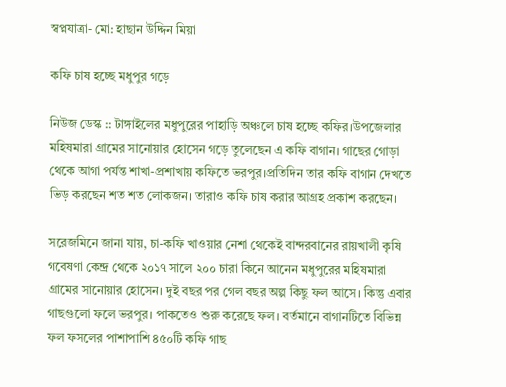স্বপ্নযাত্রা- মো: হাছান উদ্দিন মিয়া

কফি চাষ হচ্ছে মধুপুর গড়ে

নিউজ ডেস্ক :: টাঙ্গাইলের মধুপুরের পাহাড়ি অঞ্চলে চাষ হচ্ছে কফির।উপজেলার মহিষমারা গ্রামের সানোয়ার হোসেন গড়ে তুলেছেন এ কফি বাগান। গাছের গোড়া থেকে আগা পর্যন্ত শাখা-প্রশাখায় কফিতে ভরপুর।প্রতিদিন তার কফি বাগান দেখতে ভিড় করছেন শত শত লোকজন। তারাও কফি চাষ করার আগ্রহ প্রকাশ করছেন।

সরেজমিনে জানা যায়, চা-কফি খাওয়ার নেশা থেকেই বান্দরবানের রায়খালী কৃষি গবেষণা কেন্দ্র থেকে ২০১৭ সালে ২০০ চারা কিনে আনেন মধুপুরের মহিষমারা গ্রামের সানোয়ার হোসেন। দুই বছর পর গেল বছর অল্প কিছু ফল আসে। কিন্তু এবার গাছগুলো ফলে ভরপুর। পাকতেও শুরু করেছে ফল। বর্তমানে বাগানটিতে বিভিন্ন ফল ফসলের পাশাপাশি ৪৫০টি কফি গাছ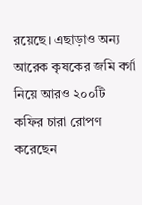রয়েছে। এছাড়াও অন্য আরেক কৃষকের জমি বর্গা নিয়ে আরও ২০০টি কফির চারা রোপণ করেছেন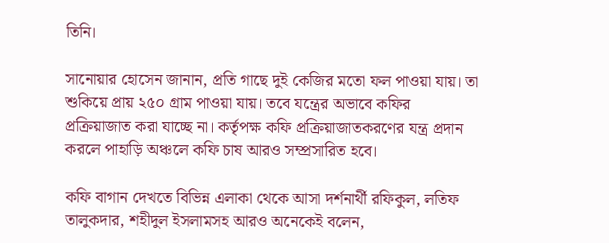তিনি।

সানোয়ার হোসেন জানান, প্রতি গাছে দুই কেজির মতো ফল পাওয়া যায়। তা শুকিয়ে প্রায় ২৫০ গ্রাম পাওয়া যায়। তবে যন্ত্রের অভাবে কফির প্রক্রিয়াজাত করা যাচ্ছে না। কর্তৃপক্ষ কফি প্রক্রিয়াজাতকরণের যন্ত্র প্রদান করলে পাহাড়ি অঞ্চলে কফি চাষ আরও সম্প্রসারিত হবে।

কফি বাগান দেখতে বিভিন্ন এলাকা থেকে আসা দর্শনার্থী রফিকুল, লতিফ তালুকদার, শহীদুল ইসলামসহ আরও অনেকেই বলেন,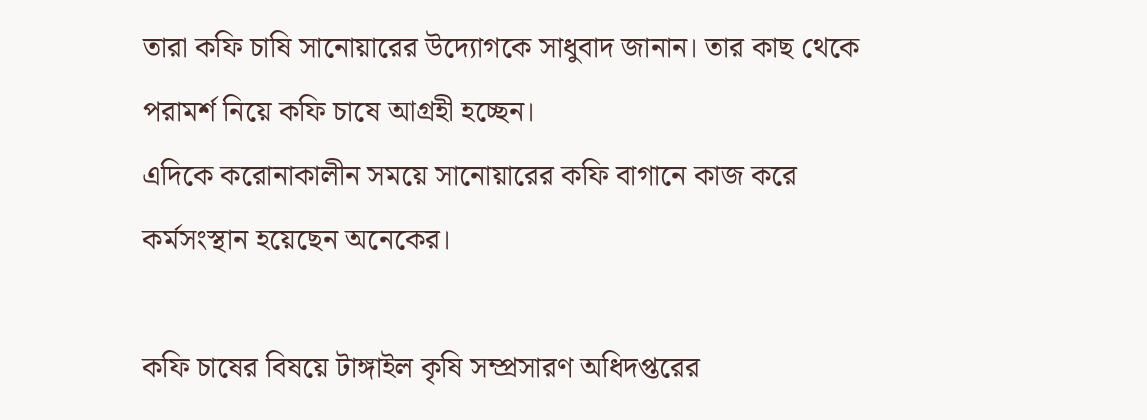তারা কফি চাষি সানোয়ারের উদ্যোগকে সাধুবাদ জানান। তার কাছ থেকে পরামর্শ নিয়ে কফি চাষে আগ্রহী হচ্ছেন।
এদিকে করোনাকালীন সময়ে সানোয়ারের কফি বাগানে কাজ করে কর্মসংস্থান হয়েছেন অনেকের।

কফি চাষের বিষয়ে টাঙ্গাইল কৃষি সম্প্রসারণ অধিদপ্তরের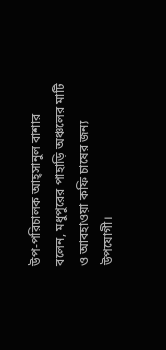উপ-পরিচালক আহ্সানুল বাশার বলেন, মধুপুরের পাহাড়ি অঞ্চলের মাটি ও আবহাওয়া কফি চাষের জন্য উপযোগী।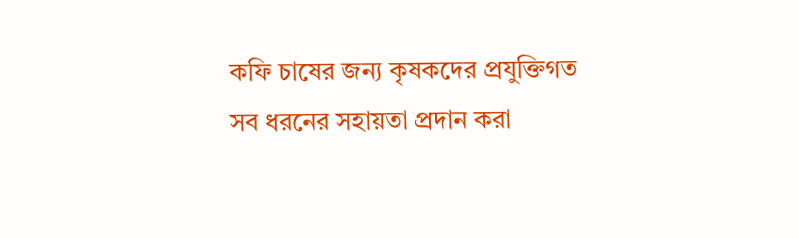কফি চাষের জন্য কৃষকদের প্রযুক্তিগত সব ধরনের সহায়তা প্রদান করা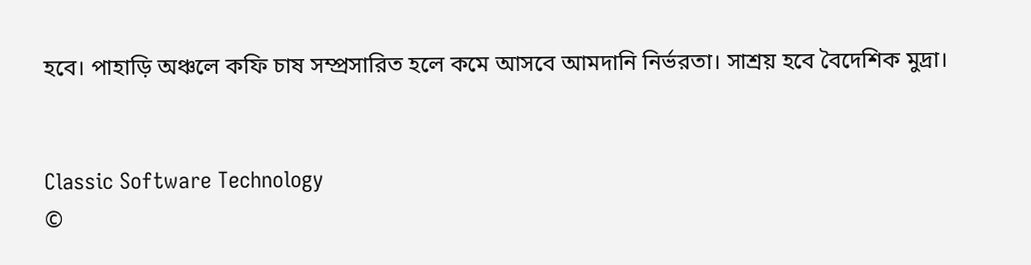হবে। পাহাড়ি অঞ্চলে কফি চাষ সম্প্রসারিত হলে কমে আসবে আমদানি নির্ভরতা। সাশ্রয় হবে বৈদেশিক মুদ্রা।


Classic Software Technology
©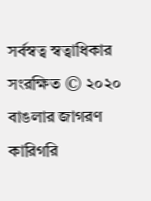সর্বস্বত্ব স্বত্বাধিকার সংরক্ষিত © ২০২০ বাঙলার জাগরণ
কারিগরি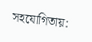সহযোগিতায়: